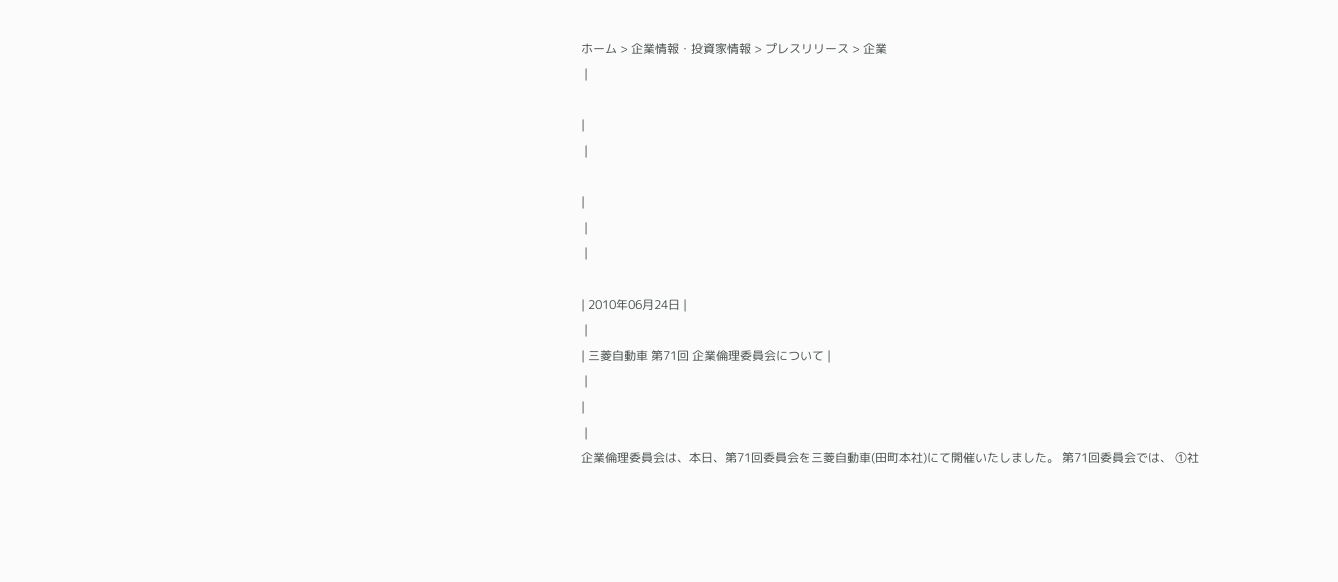ホーム > 企業情報・投資家情報 > プレスリリース > 企業
 |

|
 |

|
 |
 |

| 2010年06月24日 |
 |
| 三菱自動車 第71回 企業倫理委員会について |
 |
|
 |
企業倫理委員会は、本日、第71回委員会を三菱自動車(田町本社)にて開催いたしました。 第71回委員会では、 ①社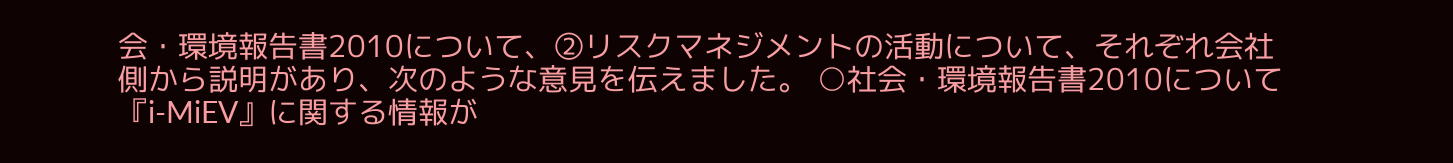会・環境報告書2010について、②リスクマネジメントの活動について、それぞれ会社側から説明があり、次のような意見を伝えました。 ○社会・環境報告書2010について 『i-MiEV』に関する情報が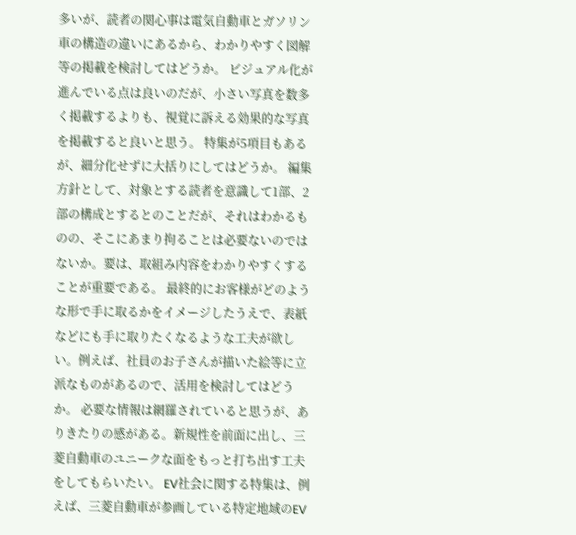多いが、読者の関心事は電気自動車とガソリン車の構造の違いにあるから、わかりやすく図解等の掲載を検討してはどうか。 ビジュアル化が進んでいる点は良いのだが、小さい写真を数多く掲載するよりも、視覚に訴える効果的な写真を掲載すると良いと思う。 特集が5項目もあるが、細分化せずに大括りにしてはどうか。 編集方針として、対象とする読者を意識して1部、2部の構成とするとのことだが、それはわかるものの、そこにあまり拘ることは必要ないのではないか。要は、取組み内容をわかりやすくすることが重要である。 最終的にお客様がどのような形で手に取るかをイメージしたうえで、表紙などにも手に取りたくなるような工夫が欲しい。例えば、社員のお子さんが描いた絵等に立派なものがあるので、活用を検討してはどうか。 必要な情報は網羅されていると思うが、ありきたりの感がある。新規性を前面に出し、三菱自動車のユニークな面をもっと打ち出す工夫をしてもらいたい。 EV社会に関する特集は、例えば、三菱自動車が参画している特定地域のEV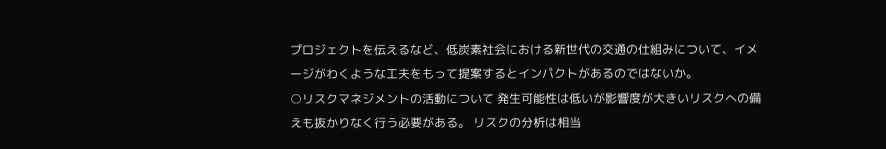プロジェクトを伝えるなど、低炭素社会における新世代の交通の仕組みについて、イメージがわくような工夫をもって提案するとインパクトがあるのではないか。
○リスクマネジメントの活動について 発生可能性は低いが影響度が大きいリスクへの備えも抜かりなく行う必要がある。 リスクの分析は相当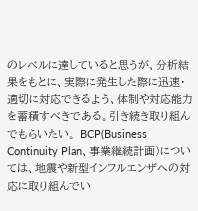のレベルに達していると思うが、分析結果をもとに、実際に発生した際に迅速・適切に対応できるよう、体制や対応能力を蓄積すべきである。引き続き取り組んでもらいたい。 BCP(Business Continuity Plan、事業継続計画)については、地震や新型インフルエンザへの対応に取り組んでい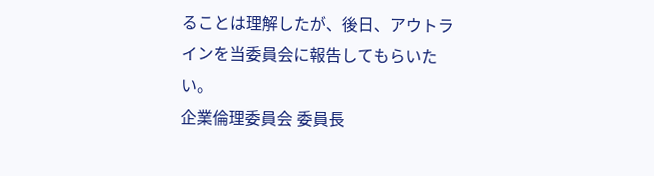ることは理解したが、後日、アウトラインを当委員会に報告してもらいたい。
企業倫理委員会 委員長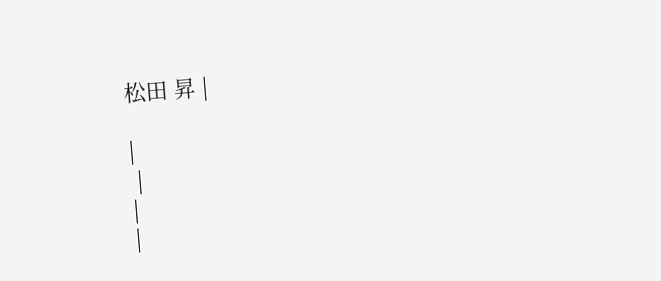松田 昇 |

|
 |
|
|